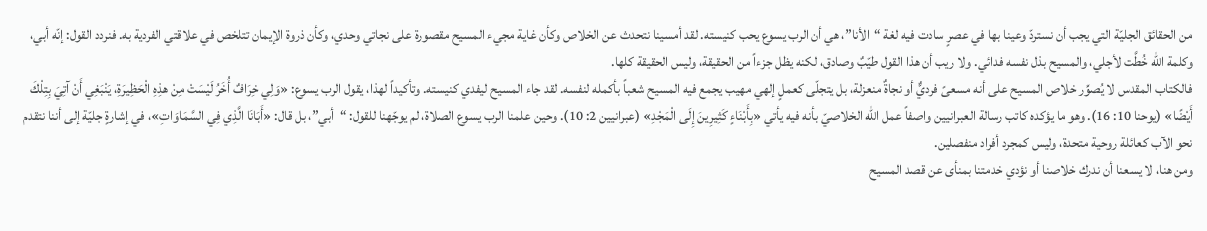من الحقائق الجليّة التي يجب أن نستردّ وعينا بها في عصرٍ سادت فيه لغة “الأنا”، هي أن الرب يسوع يحب كنيسته. لقد أمسينا نتحدث عن الخلاص وكأن غاية مجيء المسيح مقصورة على نجاتي وحدي، وكأن ذروة الإيمان تتلخص في علاقتي الفردية به. فنردد القول: إنّه أبي، وكلمة الله خُطَّت لأجلي، والمسيح بذل نفسه فدائي. ولا ريب أن هذا القول طيّبٌ وصادق، لكنه يظل جزءاً من الحقيقة، وليس الحقيقة كلها.
فالكتاب المقدس لا يُصوِّر خلاص المسيح على أنه مسعىً فرديٌّ أو نجاةٌ منعزلة، بل يتجلّى كعملٍ إلهي مهيب يجمع فيه المسيح شعباً بأكمله لنفسه. لقد جاء المسيح ليفدي كنيسته. وتأكيداً لهذا، يقول الرب يسوع: «وَلِي خِرَافٌ أُخَرُ لَيْسَتْ مِنْ هذِهِ الْحَظِيرَةِ، يَنْبَغِي أَنْ آتِيَ بِتِلْكَ أَيْضًا» (يوحنا 10: 16). وهو ما يؤكده كاتب رسالة العبرانيين واصفاً عمل الله الخلاصيّ بأنه فيه يأتي «بِأَبْنَاءٍ كَثِيرِينَ إِلَى الْمَجْدِ» (عبرانيين 2: 10). وحين علمنا الرب يسوع الصلاة، لم يوجّهنا للقول: “أبي”، بل قال: «أَبَانَا الَّذِي فِي السَّمَاوَاتِ»، في إشارةٍ جليّة إلى أننا نتقدم نحو الآب كعائلة روحية متحدة، وليس كمجرد أفراد منفصلين.
ومن هنا، لا يسعنا أن ندرك خلاصنا أو نؤدي خدمتنا بمنأى عن قصد المسيح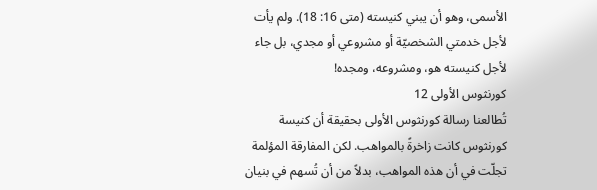الأسمى، وهو أن يبني كنيسته (متى 16: 18). ولم يأت لأجل خدمتي الشخصيّة أو مشروعي أو مجدي، بل جاء لأجل كنيسته هو، ومشروعه، ومجده!
كورنثوس الأولى 12
تُطالعنا رسالة كورنثوس الأولى بحقيقة أن كنيسة كورنثوس كانت زاخرةً بالمواهب. لكن المفارقة المؤلمة تجلّت في أن هذه المواهب، بدلاً من أن تُسهم في بنيان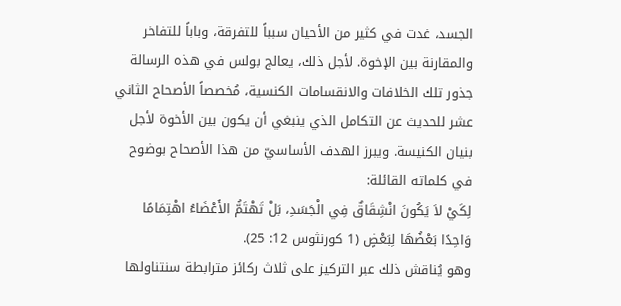الجسد، غدت في كثير من الأحيان سبباً للتفرقة، وباباً للتفاخر والمقارنة بين الإخوة. لأجل ذلك، يعالج بولس في هذه الرسالة جذور تلك الخلافات والانقسامات الكنسية، مُخصصاً الأصحاح الثاني عشر للحديث عن التكامل الذي ينبغي أن يكون بين الأخوة لأجل بنيان الكنيسة. ويبرز الهدف الأساسيّ من هذا الأصحاح بوضوح في كلماته القائلة:
لِكَيْ لاَ يَكُونَ انْشِقَاقٌ فِي الْجَسَدِ، بَلْ تَهْتَمُّ الأَعْضَاءُ اهْتِمَامًا وَاحِدًا بَعْضُهَا لِبَعْضٍ (1 كورنثوس 12: 25).
وهو يُناقش ذلك عبر التركيز على ثلاث ركائز مترابطة سنتناولها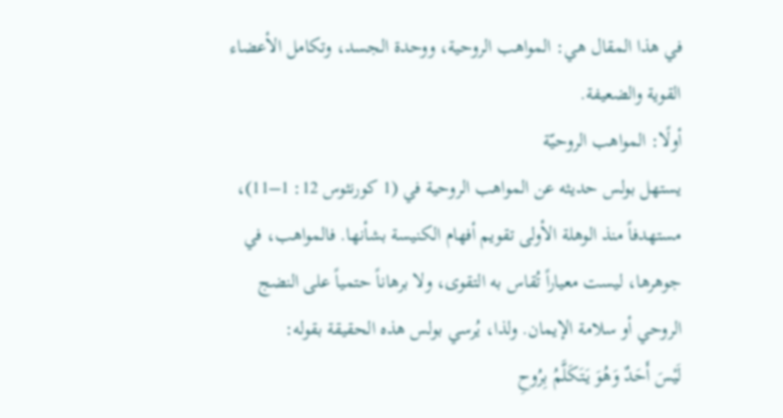في هذا المقال هي: المواهب الروحية، ووحدة الجسد، وتكامل الأعضاء القوية والضعيفة.
أولًا: المواهب الروحيّة
يستهل بولس حديثه عن المواهب الروحية في (1 كورنثوس 12: 1–11)، مستهدفاً منذ الوهلة الأولى تقويم أفهام الكنيسة بشأنها. فالمواهب، في جوهرها، ليست معياراً تُقاس به التقوى، ولا برهاناً حتمياً على النضج الروحي أو سلامة الإيمان. ولذا، يُرسي بولس هذه الحقيقة بقوله:
لَيْسَ أَحَدٌ وَهُوَ يَتَكَلَّمُ بِرُوحِ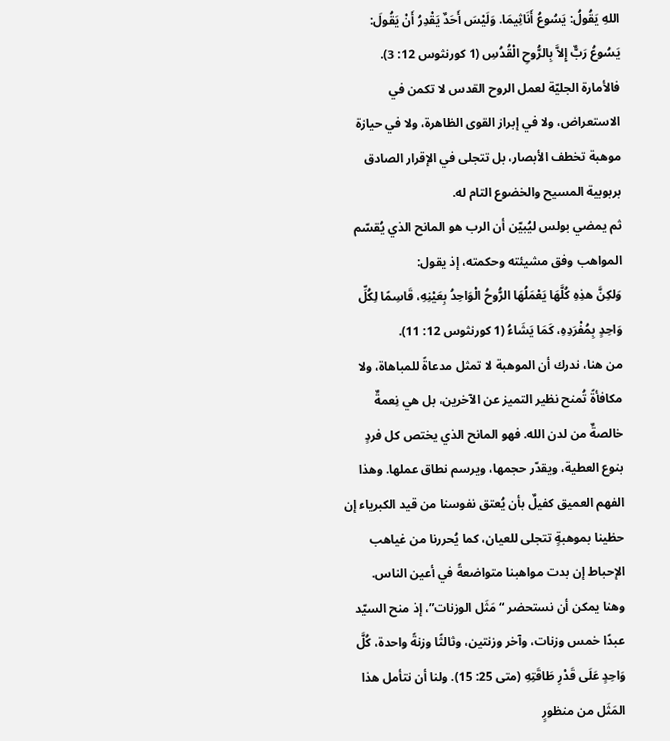اللهِ يَقُولُ: يَسُوعُ أَنَاثِيمَا. وَلَيْسَ أَحَدٌ يَقْدِرُ أَنْ يَقُولَ: يَسُوعُ رَبٌّ إِلاَّ بِالرُّوحِ الْقُدُسِ (1 كورنثوس 12: 3).
فالأمارة الجليّة لعمل الروح القدس لا تكمن في الاستعراض، ولا في إبراز القوى الظاهرة، ولا في حيازة موهبة تخطف الأبصار، بل تتجلى في الإقرار الصادق بربوبية المسيح والخضوع التام له.
ثم يمضي بولس ليُبيّن أن الرب هو المانح الذي يُقسّم المواهب وفق مشيئته وحكمته، إذ يقول:
وَلكِنَّ هذِهِ كُلَّهَا يَعْمَلُهَا الرُّوحُ الْوَاحِدُ بِعَيْنِهِ، قَاسِمًا لِكُلِّ وَاحِدٍ بِمُفْرَدِهِ، كَمَا يَشَاءُ (1 كورنثوس 12: 11).
من هنا، ندرك أن الموهبة لا تمثل مدعاةً للمباهاة، ولا مكافأةً تُمنح نظير التميز عن الآخرين، بل هي نِعمةٌ خالصةٌ من لدن الله. فهو المانح الذي يختص كل فردٍ بنوع العطية، ويقدّر حجمها، ويرسم نطاق عملها. وهذا الفهم العميق كفيلٌ بأن يُعتق نفوسنا من قيد الكبرياء إن حظينا بموهبةٍ تتجلى للعيان، كما يُحررنا من غياهب الإحباط إن بدت مواهبنا متواضعةً في أعين الناس.
وهنا يمكن أن نستحضر “مَثَل الوزنات”، إذ منح السيّد عبدًا خمس وزنات، وآخر وزنتين، وثالثًا وزنةً واحدة، كُلَّ وَاحِدٍ عَلَى قَدْرِ طَاقَتِهِ (متى 25: 15). ولنا أن نتأمل هذا المَثَل من منظورٍ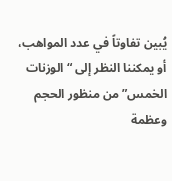يُبين تفاوتاً في عدد المواهب، أو يمكننا النظر إلى “الوزنات الخمس” من منظور الحجم وعظمة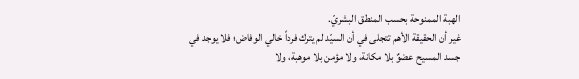الهبة الممنوحة بحسب المنطق البشريّ.
غير أن الحقيقة الأهم تتجلى في أن السيّد لم يترك فرداً خالي الوفاض؛ فلا يوجد في جسد المسيح عضوٌ بلا مكانة، ولا مؤمن بلا موهبة، ولا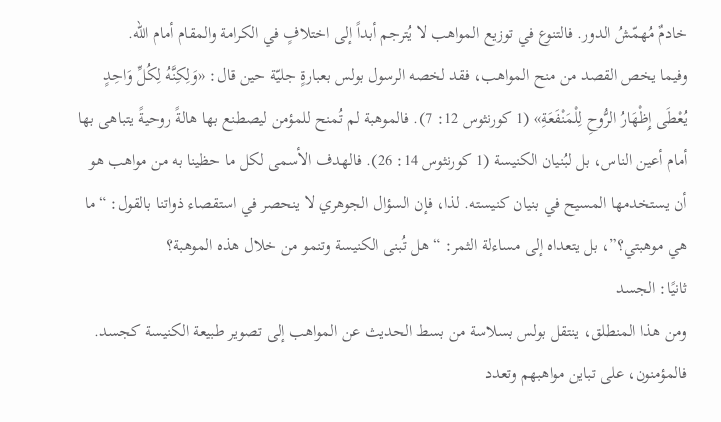خادمٌ مُهمّشُ الدور. فالتنوع في توزيع المواهب لا يُترجم أبداً إلى اختلافٍ في الكرامة والمقام أمام الله.
وفيما يخص القصد من منح المواهب، فقد لخصه الرسول بولس بعبارةٍ جليّة حين قال: «وَلِكِنَّهُ لِكُلِّ وَاحِدٍ يُعْطَى إِظْهَارُ الرُّوحِ لِلْمَنْفَعَةِ» (1 كورنثوس 12: 7). فالموهبة لم تُمنح للمؤمن ليصطنع بها هالةً روحيةً يتباهى بها أمام أعين الناس، بل لبُنيان الكنيسة (1 كورنثوس 14: 26). فالهدف الأسمى لكل ما حظينا به من مواهب هو أن يستخدمها المسيح في بنيان كنيسته. لذا، فإن السؤال الجوهري لا ينحصر في استقصاء ذواتنا بالقول: “ما هي موهبتي؟”، بل يتعداه إلى مساءلة الثمر: “هل تُبنى الكنيسة وتنمو من خلال هذه الموهبة؟
ثانيًا: الجسد
ومن هذا المنطلق، ينتقل بولس بسلاسة من بسط الحديث عن المواهب إلى تصوير طبيعة الكنيسة كجسد. فالمؤمنون، على تباين مواهبهم وتعدد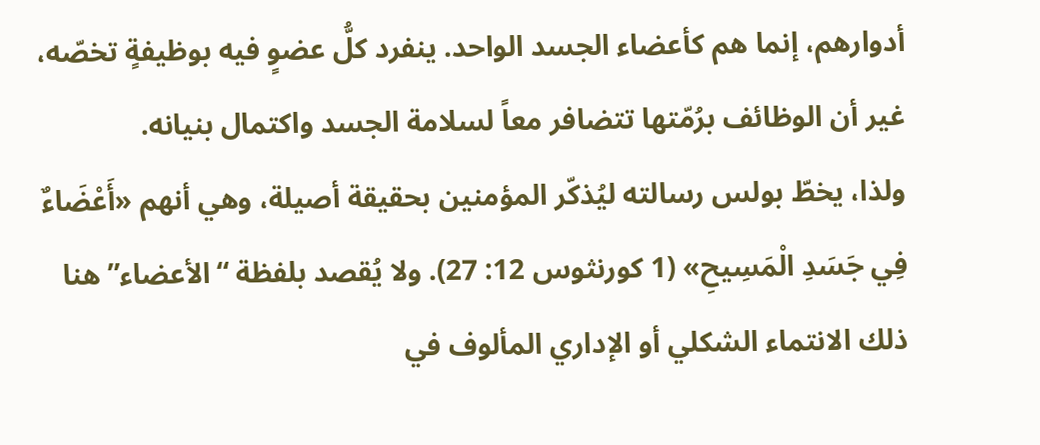أدوارهم، إنما هم كأعضاء الجسد الواحد. ينفرد كلُّ عضوٍ فيه بوظيفةٍ تخصّه، غير أن الوظائف برُمّتها تتضافر معاً لسلامة الجسد واكتمال بنيانه.
ولذا، يخطّ بولس رسالته ليُذكّر المؤمنين بحقيقة أصيلة، وهي أنهم «أَعْضَاءٌ فِي جَسَدِ الْمَسِيحِ» (1 كورنثوس 12: 27). ولا يُقصد بلفظة “الأعضاء” هنا ذلك الانتماء الشكلي أو الإداري المألوف في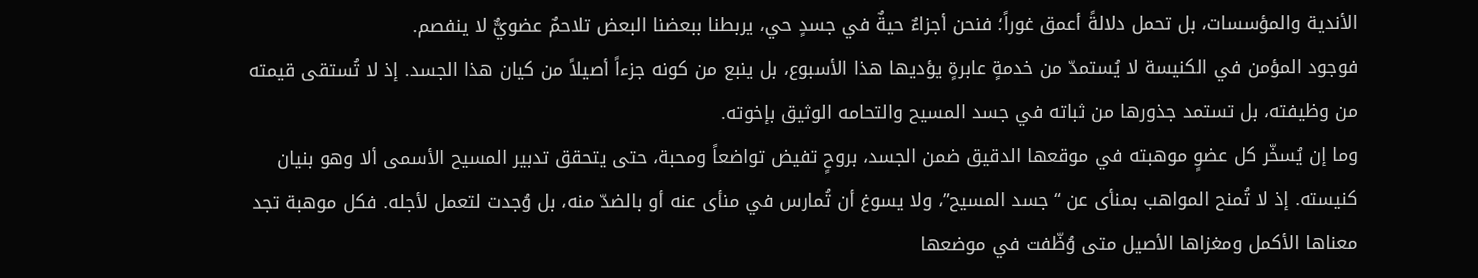الأندية والمؤسسات، بل تحمل دلالةً أعمق غوراً؛ فنحن أجزاءٌ حيةٌ في جسدٍ حي، يربطنا ببعضنا البعض تلاحمٌ عضويٌّ لا ينفصم.
فوجود المؤمن في الكنيسة لا يُستمدّ من خدمةٍ عابرةٍ يؤديها هذا الأسبوع، بل ينبع من كونه جزءاً أصيلاً من كيان هذا الجسد. إذ لا تُستقى قيمته من وظيفته، بل تستمد جذورها من ثباته في جسد المسيح والتحامه الوثيق بإخوته.
وما إن يُسخّر كل عضوٍ موهبته في موقعها الدقيق ضمن الجسد، بروحٍ تفيض تواضعاً ومحبة، حتى يتحقق تدبير المسيح الأسمى ألا وهو بنيان كنيسته. إذ لا تُمنح المواهب بمنأى عن “جسد المسيح”، ولا يسوغ أن تُمارس في منأى عنه أو بالضدّ منه، بل وُجدت لتعمل لأجله. فكل موهبة تجد معناها الأكمل ومغزاها الأصيل متى وُظّفت في موضعها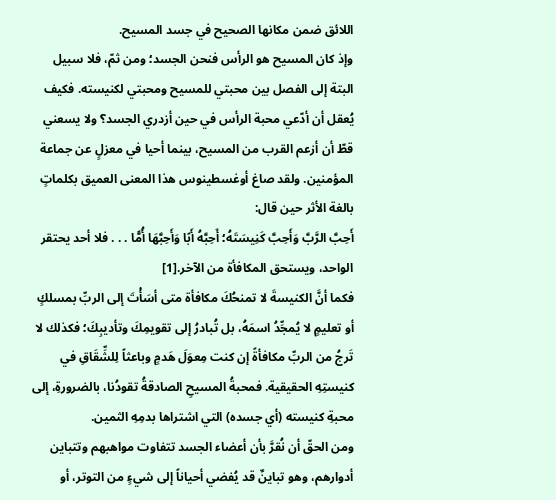اللائق ضمن مكانها الصحيح في جسد المسيح.
وإذ كان المسيح هو الرأس فنحن الجسد؛ ومن ثمّ، فلا سبيل البتة إلى الفصل بين محبتي للمسيح ومحبتي لكنيسته. فكيف يُعقل أن أدّعي محبة الرأس في حين أزدري الجسد؟ ولا يسعني قطّ أن أزعم القرب من المسيح، بينما أحيا في معزلٍ عن جماعة المؤمنين. ولقد صاغ أوغسطينوس هذا المعنى العميق بكلماتٍ بالغة الأثر حين قال:
أَحِبَّ الرَّبَّ وَأَحِبَّ كَنِيسَتَهُ؛ أَحِبَّهُ أَبًا وَأَحِبَّهَا أُمًّا . . . فلا أحد يحتقر الواحد، ويستحق المكافأة من الآخر.[1]
فكما أنَّ الكنيسةَ لا تمنحُكَ مكافأة متى أسَأْتَ إلى الربِّ بمسلكٍ أو تعليمٍ لا يُمجِّدُ اسمَهُ، بل تُبادرُ إلى تقويمِكَ وتأديبِكَ؛ فكذلك لا تَرجُ من الربِّ مكافأةً إن كنت مِعوَلَ هَدمٍ وباعثاً لِلشِّقَاقِ في كنيستِهِ الحقيقية. فمحبةُ المسيحِ الصادقةُ تقودُنا، بالضرورةِ، إلى محبةِ كنيسته (أي جسده) التي اشتراها بدمِهِ الثمين.
ومن الحقّ أن نُقرَّ بأن أعضاء الجسد تتفاوت مواهبهم وتتباين أدوارهم، وهو تباينٌ قد يُفضي أحياناً إلى شيءٍ من التوتر، أو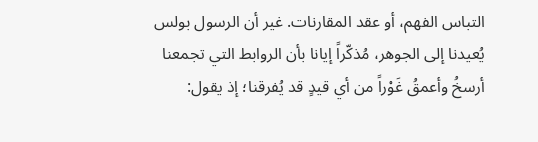التباس الفهم، أو عقد المقارنات. غير أن الرسول بولس يُعيدنا إلى الجوهر، مُذكّراً إيانا بأن الروابط التي تجمعنا أرسخُ وأعمقُ غَوْراً من أي قيدٍ قد يُفرقنا؛ إذ يقول: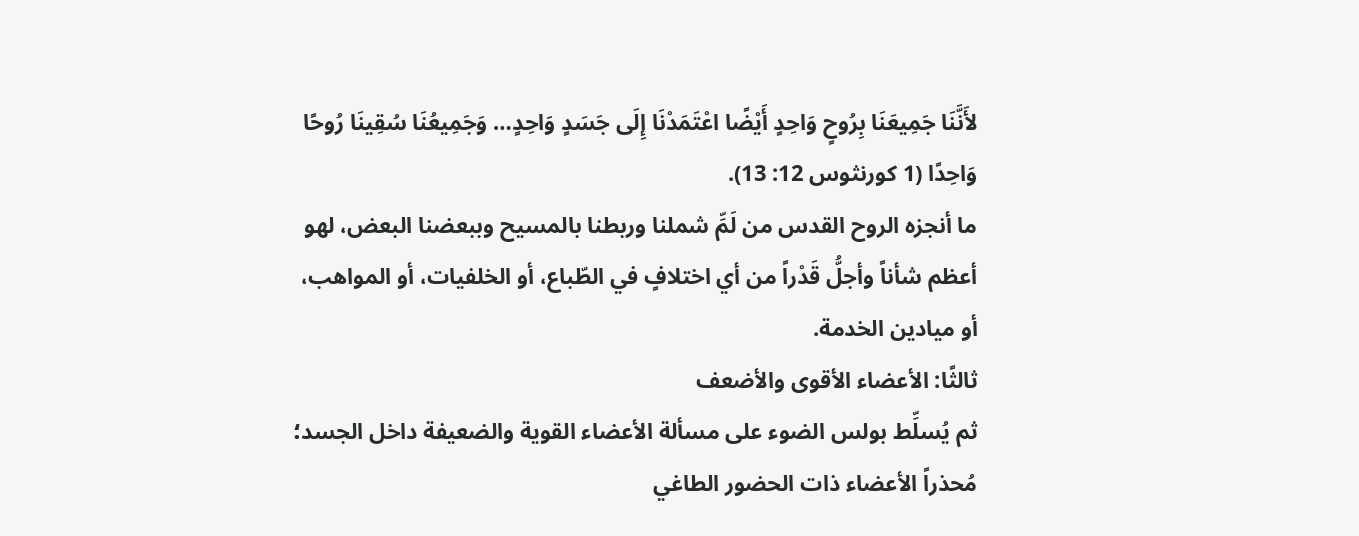لأَنَّنَا جَمِيعَنَا بِرُوحٍ وَاحِدٍ أَيْضًا اعْتَمَدْنَا إِلَى جَسَدٍ وَاحِدٍ… وَجَمِيعُنَا سُقِينَا رُوحًا وَاحِدًا (1 كورنثوس 12: 13).
ما أنجزه الروح القدس من لَمِّ شملنا وربطنا بالمسيح وببعضنا البعض، لهو أعظم شأناً وأجلُّ قَدْراً من أي اختلافٍ في الطّباع، أو الخلفيات، أو المواهب، أو ميادين الخدمة.
ثالثًا: الأعضاء الأقوى والأضعف
ثم يُسلِّط بولس الضوء على مسألة الأعضاء القوية والضعيفة داخل الجسد؛ مُحذراً الأعضاء ذات الحضور الطاغي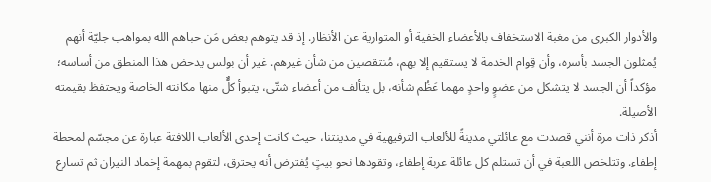والأدوار الكبرى من مغبة الاستخفاف بالأعضاء الخفية أو المتوارية عن الأنظار. إذ قد يتوهم بعض مَن حباهم الله بمواهب جليّة أنهم يُمثلون الجسد بأسره، وأن قِوام الخدمة لا يستقيم إلا بهم، مُنتقصين من شأن غيرهم. غير أن بولس يدحض هذا المنطق من أساسه؛ مؤكداً أن الجسد لا يتشكل من عضوٍ واحدٍ مهما عَظُم شأنه، بل يتألف من أعضاء شتّى، يتبوأ كلٌّ منها مكانته الخاصة ويحتفظ بقيمته الأصيلة.
أذكر ذات مرة أنني قصدت مع عائلتي مدينةً للألعاب الترفيهية في مدينتنا، حيث كانت إحدى الألعاب اللافتة عبارة عن مجسّم لمحطة إطفاء. وتتلخص اللعبة في أن تستلم كل عائلة عربة إطفاء، وتقودها نحو بيتٍ يُفترض أنه يحترق، لتقوم بمهمة إخماد النيران ثم تسارع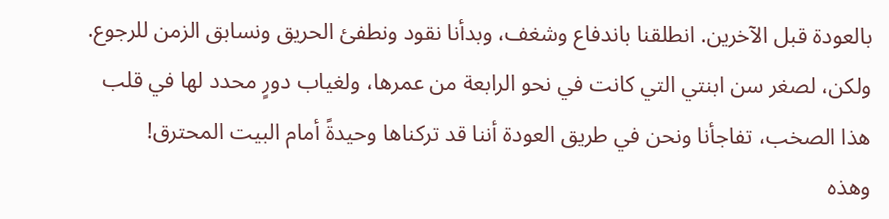بالعودة قبل الآخرين. انطلقنا باندفاع وشغف، وبدأنا نقود ونطفئ الحريق ونسابق الزمن للرجوع. ولكن، لصغر سن ابنتي التي كانت في نحو الرابعة من عمرها، ولغياب دورٍ محدد لها في قلب هذا الصخب، تفاجأنا ونحن في طريق العودة أننا قد تركناها وحيدةً أمام البيت المحترق!
وهذه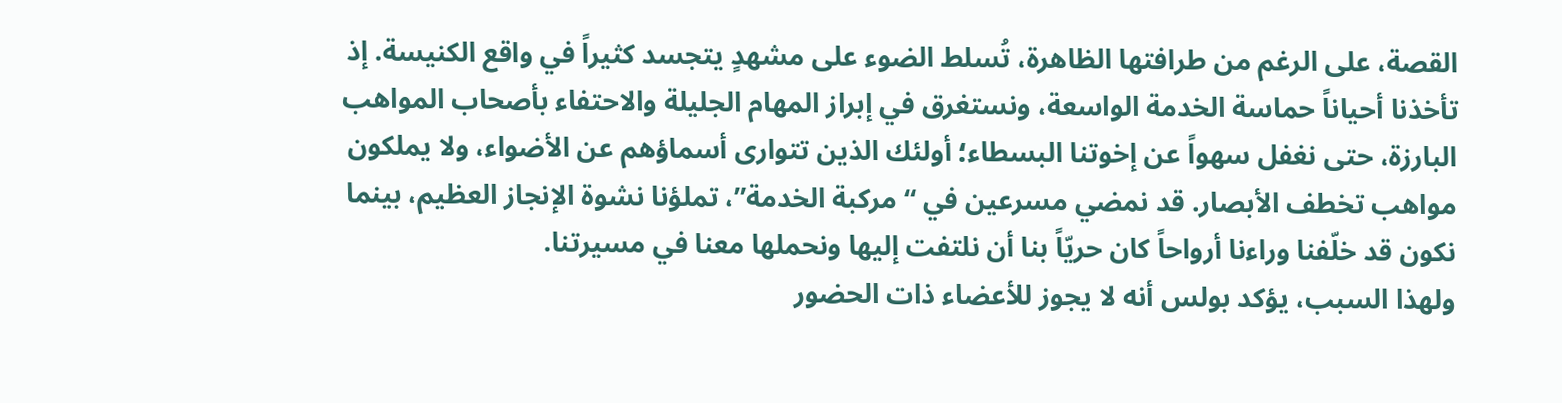القصة، على الرغم من طرافتها الظاهرة، تُسلط الضوء على مشهدٍ يتجسد كثيراً في واقع الكنيسة. إذ تأخذنا أحياناً حماسة الخدمة الواسعة، ونستغرق في إبراز المهام الجليلة والاحتفاء بأصحاب المواهب البارزة، حتى نغفل سهواً عن إخوتنا البسطاء؛ أولئك الذين تتوارى أسماؤهم عن الأضواء، ولا يملكون مواهب تخطف الأبصار. قد نمضي مسرعين في “مركبة الخدمة”، تملؤنا نشوة الإنجاز العظيم، بينما نكون قد خلّفنا وراءنا أرواحاً كان حريّاً بنا أن نلتفت إليها ونحملها معنا في مسيرتنا.
ولهذا السبب، يؤكد بولس أنه لا يجوز للأعضاء ذات الحضور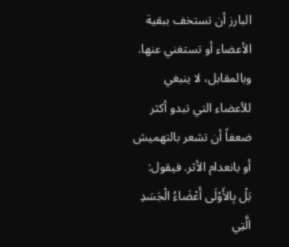البارز أن تستخف ببقية الأعضاء أو تستغني عنها. وبالمقابل، لا ينبغي للأعضاء التي تبدو أكثر ضعفاً أن تشعر بالتهميش أو بانعدام الأثر. فيقول:
بَلْ بِالأَوْلَى أَعْضَاءُ الْجَسَدِ الَّتِي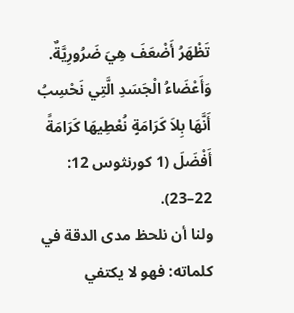تَظْهَرُ أَضْعَفَ هِيَ ضَرُورِيَّةٌ. وَأَعْضَاءُ الْجَسَدِ الَّتِي نَحْسِبُ أَنَّهَا بِلاَ كَرَامَةٍ نُعْطِيهَا كَرَامَةً أَفْضَلَ (1 كورنثوس 12: 22–23).
ولنا أن نلحظ مدى الدقة في كلماته: فهو لا يكتفي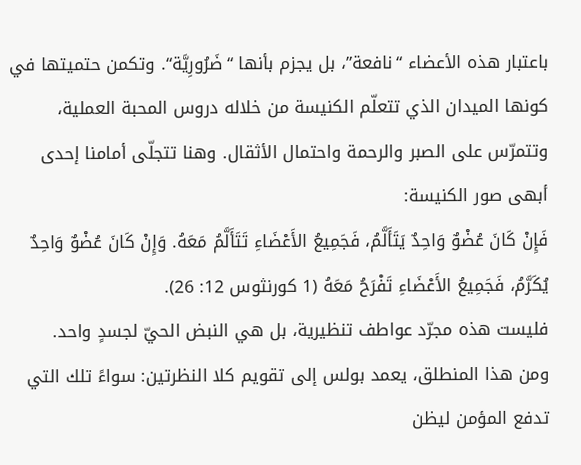باعتبار هذه الأعضاء “نافعة”، بل يجزم بأنها “ضَرُورِيَّة“. وتكمن حتميتها في كونها الميدان الذي تتعلّم الكنيسة من خلاله دروس المحبة العملية، وتتمرّس على الصبر والرحمة واحتمال الأثقال. وهنا تتجلّى أمامنا إحدى أبهى صور الكنيسة:
فَإِنْ كَانَ عُضْوٌ وَاحِدٌ يَتَأَلَّمُ، فَجَمِيعُ الأَعْضَاءِ تَتَأَلَّمُ مَعَهُ. وَإِنْ كَانَ عُضْوٌ وَاحِدٌ يُكَرَّمُ، فَجَمِيعُ الأَعْضَاءِ تَفْرَحُ مَعَهُ (1 كورنثوس 12: 26).
فليست هذه مجرّد عواطف تنظيرية، بل هي النبض الحيّ لجسدٍ واحد.
ومن هذا المنطلق، يعمد بولس إلى تقويم كلا النظرتين: سواءً تلك التي تدفع المؤمن ليظن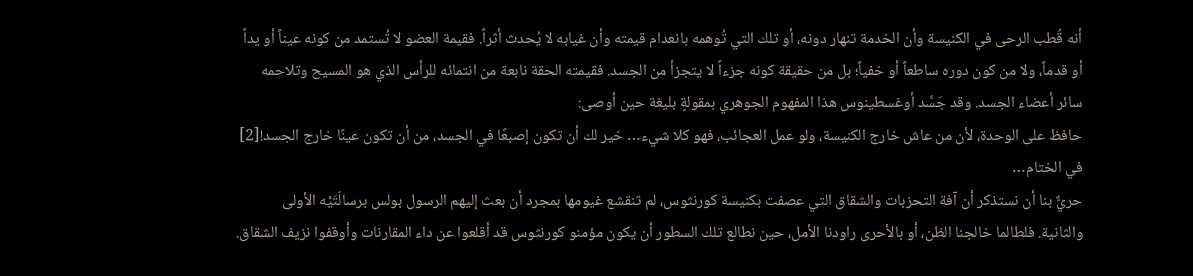أنه قُطب الرحى في الكنيسة وأن الخدمة تنهار دونه، أو تلك التي تُوهمه بانعدام قيمته وأن غيابه لا يُحدث أثراً. فقيمة العضو لا تُستمد من كونه عيناً أو يداً أو قدماً، ولا من كون دوره ساطعاً أو خفياً؛ بل من حقيقة كونه جزءاً لا يتجزأ من الجسد. فقيمته الحقة نابعة من انتمائه للرأس الذي هو المسيح وتلاحمه سائر أعضاء الجسد. وقد جَسَّد أوغسطينوس هذا المفهوم الجوهري بمقولةٍ بليغة حين أوصى:
حافظ على الوحدة، لأن من عاش خارج الكنيسة، ولو عمل العجائب، فهو كلا شيء… خير لك أن تكون إصبعًا في الجسد، من أن تكون عينًا خارج الجسد![2]
في الختام…
حريٌّ بنا أن نستذكر أن آفة التحزبات والشقاق التي عصفت بكنيسة كورنثوس، لم تنقشع غيومها بمجرد أن بعث إليهم الرسول بولس برسالَتَيْه الأولى والثانية. فلطالما خالجنا الظن، أو بالأحرى راودنا الأمل، حين نطالع تلك السطور أن يكون مؤمنو كورنثوس قد أقلعوا عن داء المقارنات وأوقفوا نزيف الشقاق.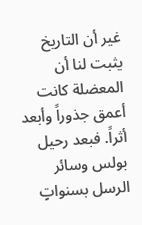غير أن التاريخ يثبت لنا أن المعضلة كانت أعمق جذوراً وأبعد أثراً. فبعد رحيل بولس وسائر الرسل بسنواتٍ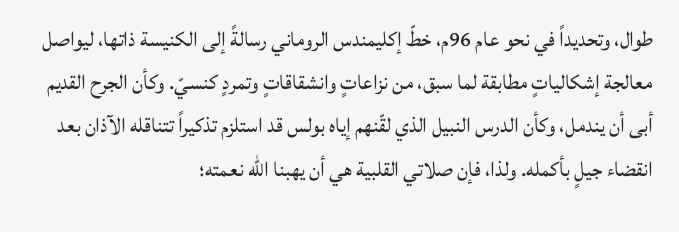طوال، وتحديداً في نحو عام 96م، خطّ إكليمندس الروماني رسالةً إلى الكنيسة ذاتها، ليواصل معالجة إشكالياتٍ مطابقة لما سبق، من نزاعاتٍ وانشقاقاتٍ وتمردٍ كنسيّ. وكأن الجرح القديم أبى أن يندمل، وكأن الدرس النبيل الذي لقّنهم إياه بولس قد استلزم تذكيراً تتناقله الآذان بعد انقضاء جيلٍ بأكمله. ولذا، فإن صلاتي القلبية هي أن يهبنا الله نعمته؛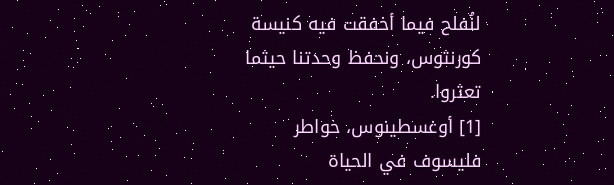لنُفلح فيما أخفقت فيه كنيسة كورنثوس، ونحفظ وحدتنا حيثما تعثروا.
[1] أوغسطينوس، خواطر فليسوف في الحياة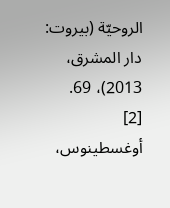الروحيّة (بيروت: دار المشرق، 2013)، 69.
[2] أوغسطينوس،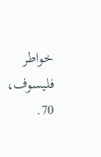خواطر فليسوف، 70.